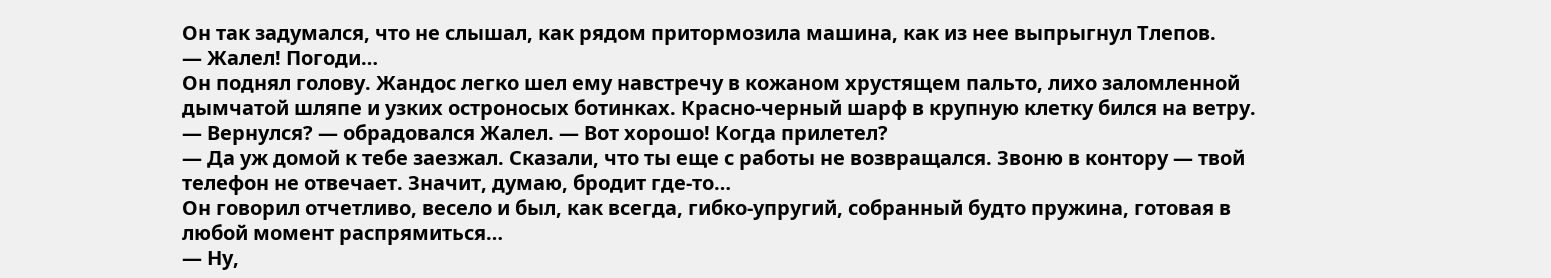Он так задумался, что не слышал, как рядом притормозила машина, как из нее выпрыгнул Тлепов.
— Жалел! Погоди…
Он поднял голову. Жандос легко шел ему навстречу в кожаном хрустящем пальто, лихо заломленной дымчатой шляпе и узких остроносых ботинках. Красно-черный шарф в крупную клетку бился на ветру.
— Вернулся? — обрадовался Жалел. — Вот хорошо! Когда прилетел?
— Да уж домой к тебе заезжал. Сказали, что ты еще с работы не возвращался. Звоню в контору — твой телефон не отвечает. Значит, думаю, бродит где-то…
Он говорил отчетливо, весело и был, как всегда, гибко-упругий, собранный будто пружина, готовая в любой момент распрямиться…
— Ну,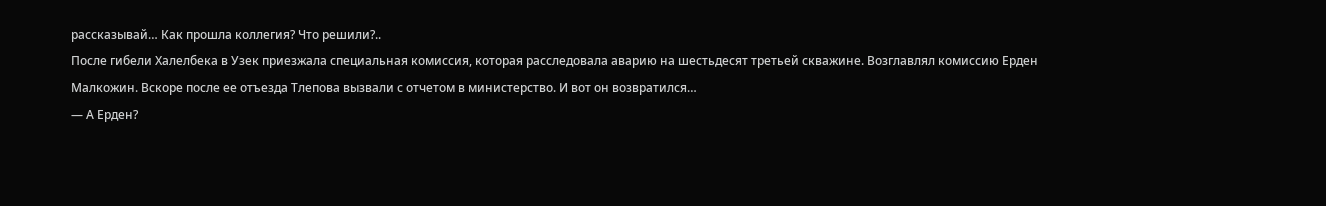рассказывай… Как прошла коллегия? Что решили?..
После гибели Халелбека в Узек приезжала специальная комиссия, которая расследовала аварию на шестьдесят третьей скважине. Возглавлял комиссию Ерден Малкожин. Вскоре после ее отъезда Тлепова вызвали с отчетом в министерство. И вот он возвратился…
— А Ерден?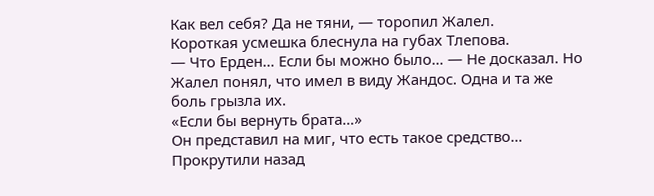Как вел себя? Да не тяни, — торопил Жалел.
Короткая усмешка блеснула на губах Тлепова.
— Что Ерден… Если бы можно было… — Не досказал. Но Жалел понял, что имел в виду Жандос. Одна и та же боль грызла их.
«Если бы вернуть брата…»
Он представил на миг, что есть такое средство… Прокрутили назад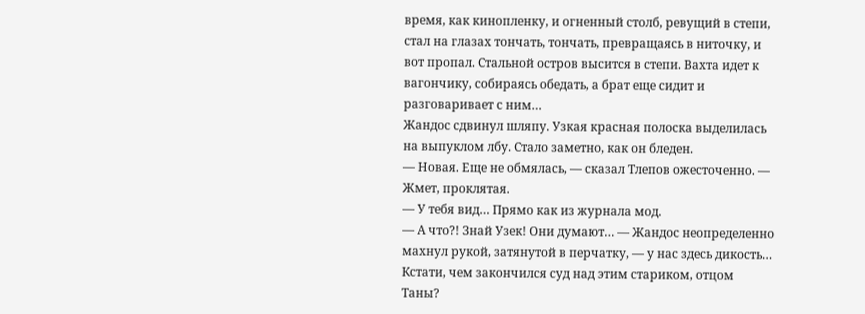время, как кинопленку, и огненный столб, ревущий в степи, стал на глазах тончать, тончать, превращаясь в ниточку, и вот пропал. Стальной остров высится в степи. Вахта идет к вагончику, собираясь обедать, а брат еще сидит и разговаривает с ним…
Жандос сдвинул шляпу. Узкая красная полоска выделилась на выпуклом лбу. Стало заметно, как он бледен.
— Новая. Еще не обмялась, — сказал Тлепов ожесточенно. — Жмет, проклятая.
— У тебя вид… Прямо как из журнала мод.
— А что?! Знай Узек! Они думают… — Жандос неопределенно махнул рукой, затянутой в перчатку, — у нас здесь дикость… Кстати, чем закончился суд над этим стариком, отцом Таны?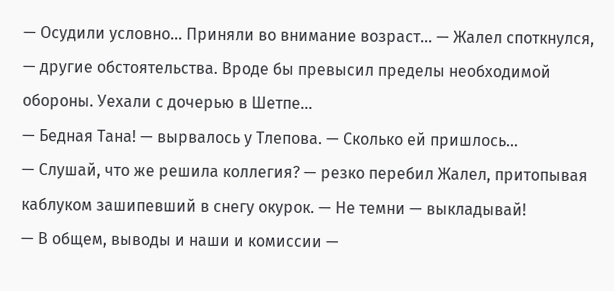— Осудили условно… Приняли во внимание возраст… — Жалел споткнулся, — другие обстоятельства. Вроде бы превысил пределы необходимой обороны. Уехали с дочерью в Шетпе…
— Бедная Тана! — вырвалось у Тлепова. — Сколько ей пришлось…
— Слушай, что же решила коллегия? — резко перебил Жалел, притопывая каблуком зашипевший в снегу окурок. — Не темни — выкладывай!
— В общем, выводы и наши и комиссии —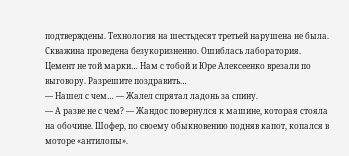подтверждены. Технология на шестьдесят третьей нарушена не была. Скважина проведена безукоризненно. Ошиблась лаборатория. Цемент не той марки… Нам с тобой и Юре Алексеенко врезали по выговору. Разрешите поздравить…
— Нашел с чем… — Жалел спрятал ладонь за спину.
— А разве не с чем? — Жандос повернулся к машине, которая стояла на обочине. Шофер, по своему обыкновению подняв капот, копался в моторе «антилопы».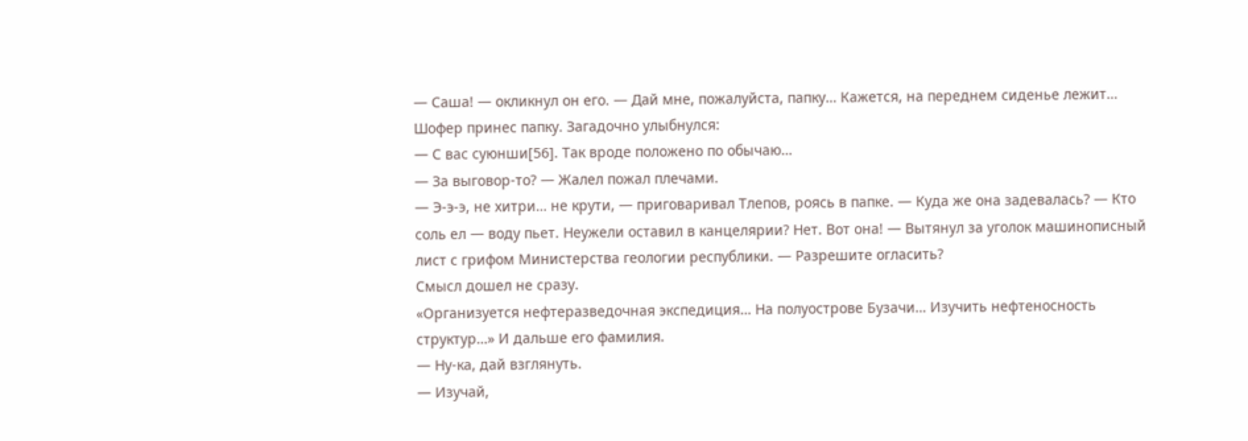— Саша! — окликнул он его. — Дай мне, пожалуйста, папку… Кажется, на переднем сиденье лежит…
Шофер принес папку. Загадочно улыбнулся:
— С вас суюнши[56]. Так вроде положено по обычаю…
— За выговор-то? — Жалел пожал плечами.
— Э-э-э, не хитри… не крути, — приговаривал Тлепов, роясь в папке. — Куда же она задевалась? — Кто соль ел — воду пьет. Неужели оставил в канцелярии? Нет. Вот она! — Вытянул за уголок машинописный лист с грифом Министерства геологии республики. — Разрешите огласить?
Смысл дошел не сразу.
«Организуется нефтеразведочная экспедиция… На полуострове Бузачи… Изучить нефтеносность структур…» И дальше его фамилия.
— Ну-ка, дай взглянуть.
— Изучай,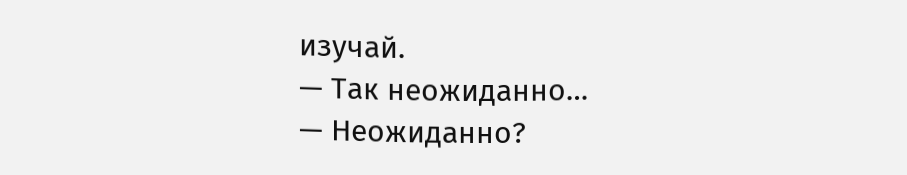изучай.
— Так неожиданно…
— Неожиданно?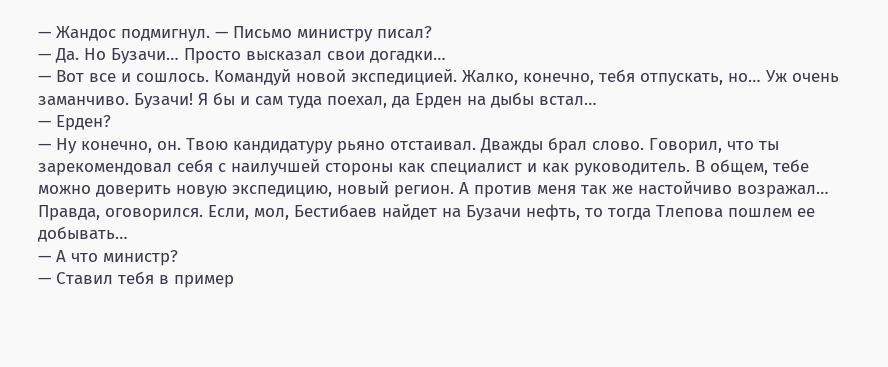— Жандос подмигнул. — Письмо министру писал?
— Да. Но Бузачи… Просто высказал свои догадки…
— Вот все и сошлось. Командуй новой экспедицией. Жалко, конечно, тебя отпускать, но… Уж очень заманчиво. Бузачи! Я бы и сам туда поехал, да Ерден на дыбы встал…
— Ерден?
— Ну конечно, он. Твою кандидатуру рьяно отстаивал. Дважды брал слово. Говорил, что ты зарекомендовал себя с наилучшей стороны как специалист и как руководитель. В общем, тебе можно доверить новую экспедицию, новый регион. А против меня так же настойчиво возражал… Правда, оговорился. Если, мол, Бестибаев найдет на Бузачи нефть, то тогда Тлепова пошлем ее добывать…
— А что министр?
— Ставил тебя в пример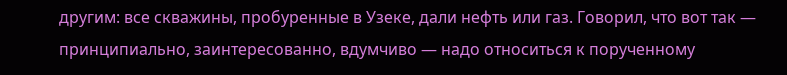другим: все скважины, пробуренные в Узеке, дали нефть или газ. Говорил, что вот так — принципиально, заинтересованно, вдумчиво — надо относиться к порученному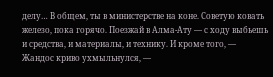делу… В общем, ты в министерстве на коне. Советую ковать железо, пока горячо. Поезжай в Алма-Ату — с ходу выбьешь и средства, и материалы, и технику. И кроме того, — Жандос криво ухмыльнулся, —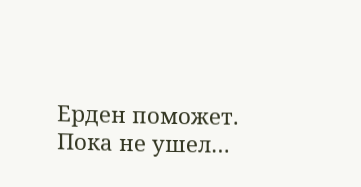Ерден поможет. Пока не ушел…